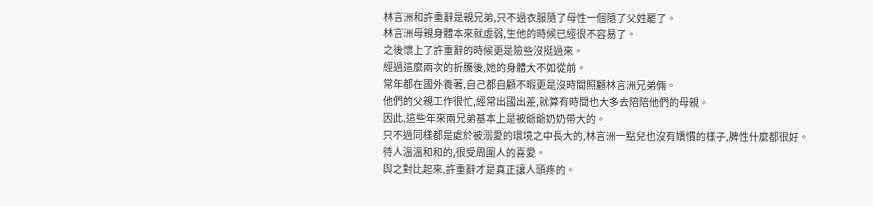林言洲和許重辭是親兄弟,只不過衣服隨了母性一個隨了父姓罷了。
林言洲母親身體本來就虛弱,生他的時候已經很不容易了。
之後懷上了許重辭的時候更是險些沒挺過來。
經過這麼兩次的折騰後,她的身體大不如從前。
常年都在國外養著,自己都自顧不暇更是沒時間照顧林言洲兄弟倆。
他們的父親工作很忙,經常出國出差,就算有時間也大多去陪陪他們的母親。
因此,這些年來兩兄弟基本上是被爺爺奶奶帶大的。
只不過同樣都是處於被溺愛的環境之中長大的,林言洲一點兒也沒有嬌慣的樣子,脾性什麼都很好。
待人溫溫和和的,很受周圍人的喜愛。
與之對比起來,許重辭才是真正讓人頭疼的。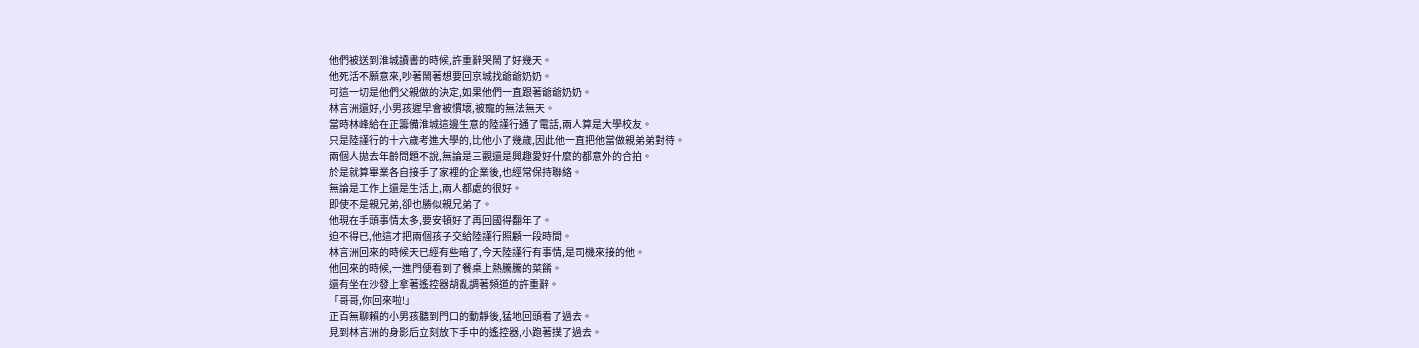他們被送到淮城讀書的時候,許重辭哭鬧了好幾天。
他死活不願意來,吵著鬧著想要回京城找爺爺奶奶。
可這一切是他們父親做的決定,如果他們一直跟著爺爺奶奶。
林言洲還好,小男孩遲早會被慣壞,被寵的無法無天。
當時林峰給在正籌備淮城這邊生意的陸謹行通了電話,兩人算是大學校友。
只是陸謹行的十六歲考進大學的,比他小了幾歲,因此他一直把他當做親弟弟對待。
兩個人拋去年齡問題不說,無論是三觀還是興趣愛好什麼的都意外的合拍。
於是就算畢業各自接手了家裡的企業後,也經常保持聯絡。
無論是工作上還是生活上,兩人都處的很好。
即使不是親兄弟,卻也勝似親兄弟了。
他現在手頭事情太多,要安頓好了再回國得翻年了。
迫不得已,他這才把兩個孩子交給陸謹行照顧一段時間。
林言洲回來的時候天已經有些暗了,今天陸謹行有事情,是司機來接的他。
他回來的時候,一進門便看到了餐桌上熱騰騰的菜餚。
還有坐在沙發上拿著遙控器胡亂調著頻道的許重辭。
「哥哥,你回來啦!」
正百無聊賴的小男孩聽到門口的動靜後,猛地回頭看了過去。
見到林言洲的身影后立刻放下手中的遙控器,小跑著撲了過去。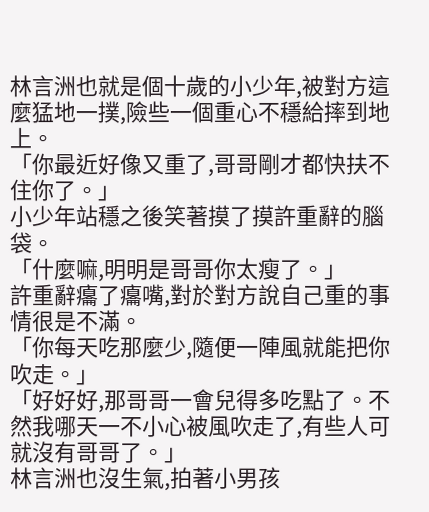林言洲也就是個十歲的小少年,被對方這麼猛地一撲,險些一個重心不穩給摔到地上。
「你最近好像又重了,哥哥剛才都快扶不住你了。」
小少年站穩之後笑著摸了摸許重辭的腦袋。
「什麼嘛,明明是哥哥你太瘦了。」
許重辭癟了癟嘴,對於對方說自己重的事情很是不滿。
「你每天吃那麼少,隨便一陣風就能把你吹走。」
「好好好,那哥哥一會兒得多吃點了。不然我哪天一不小心被風吹走了,有些人可就沒有哥哥了。」
林言洲也沒生氣,拍著小男孩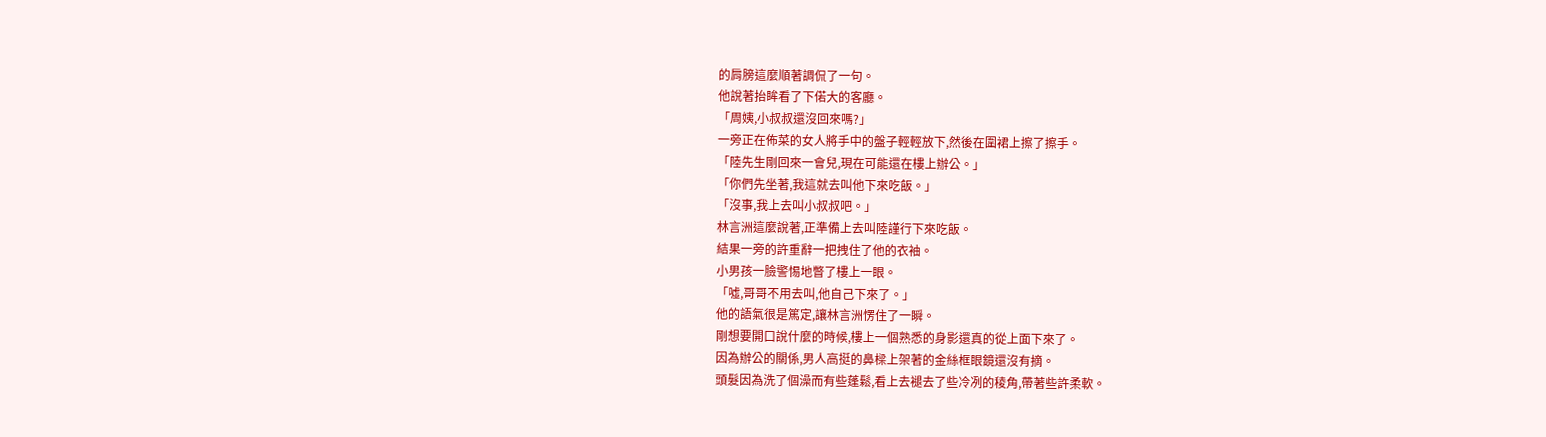的肩膀這麼順著調侃了一句。
他說著抬眸看了下偌大的客廳。
「周姨,小叔叔還沒回來嗎?」
一旁正在佈菜的女人將手中的盤子輕輕放下,然後在圍裙上擦了擦手。
「陸先生剛回來一會兒,現在可能還在樓上辦公。」
「你們先坐著,我這就去叫他下來吃飯。」
「沒事,我上去叫小叔叔吧。」
林言洲這麼說著,正準備上去叫陸謹行下來吃飯。
結果一旁的許重辭一把拽住了他的衣袖。
小男孩一臉警惕地瞥了樓上一眼。
「噓,哥哥不用去叫,他自己下來了。」
他的語氣很是篤定,讓林言洲愣住了一瞬。
剛想要開口說什麼的時候,樓上一個熟悉的身影還真的從上面下來了。
因為辦公的關係,男人高挺的鼻樑上架著的金絲框眼鏡還沒有摘。
頭髮因為洗了個澡而有些蓬鬆,看上去褪去了些冷冽的稜角,帶著些許柔軟。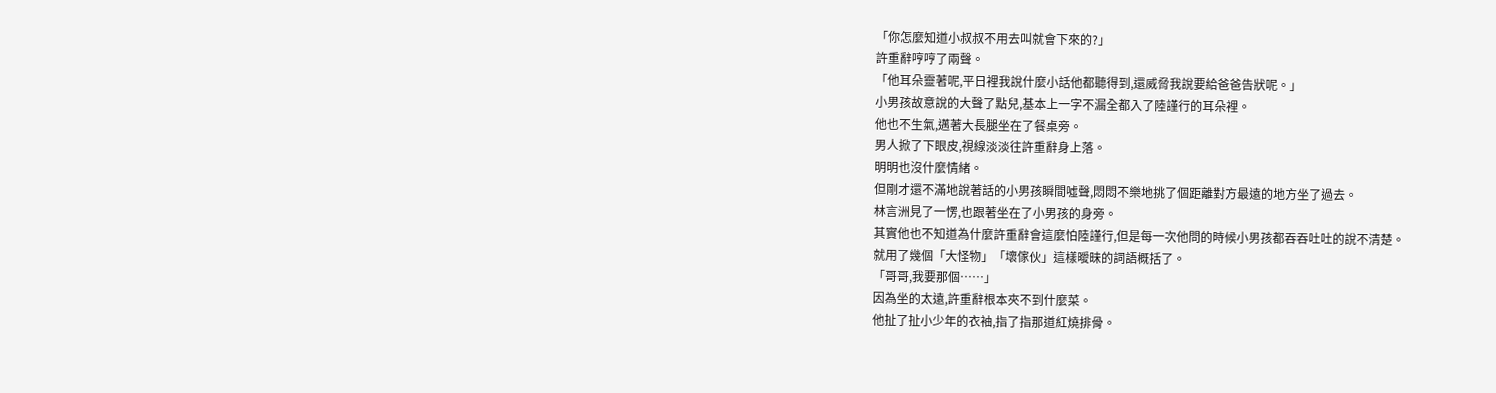「你怎麼知道小叔叔不用去叫就會下來的?」
許重辭哼哼了兩聲。
「他耳朵靈著呢,平日裡我說什麼小話他都聽得到,還威脅我說要給爸爸告狀呢。」
小男孩故意說的大聲了點兒,基本上一字不漏全都入了陸謹行的耳朵裡。
他也不生氣,邁著大長腿坐在了餐桌旁。
男人掀了下眼皮,視線淡淡往許重辭身上落。
明明也沒什麼情緒。
但剛才還不滿地說著話的小男孩瞬間噓聲,悶悶不樂地挑了個距離對方最遠的地方坐了過去。
林言洲見了一愣,也跟著坐在了小男孩的身旁。
其實他也不知道為什麼許重辭會這麼怕陸謹行,但是每一次他問的時候小男孩都吞吞吐吐的說不清楚。
就用了幾個「大怪物」「壞傢伙」這樣曖昧的詞語概括了。
「哥哥,我要那個……」
因為坐的太遠,許重辭根本夾不到什麼菜。
他扯了扯小少年的衣袖,指了指那道紅燒排骨。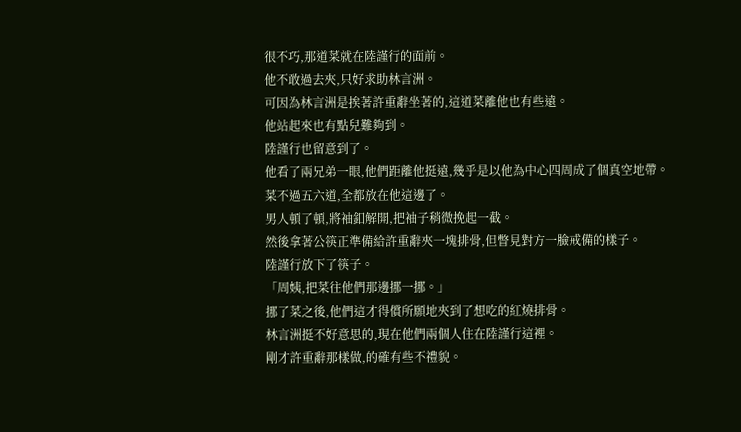很不巧,那道菜就在陸謹行的面前。
他不敢過去夾,只好求助林言洲。
可因為林言洲是挨著許重辭坐著的,這道菜離他也有些遠。
他站起來也有點兒難夠到。
陸謹行也留意到了。
他看了兩兄弟一眼,他們距離他挺遠,幾乎是以他為中心四周成了個真空地帶。
菜不過五六道,全都放在他這邊了。
男人頓了頓,將袖釦解開,把袖子稍微挽起一截。
然後拿著公筷正準備給許重辭夾一塊排骨,但瞥見對方一臉戒備的樣子。
陸謹行放下了筷子。
「周姨,把菜往他們那邊挪一挪。」
挪了菜之後,他們這才得償所願地夾到了想吃的紅燒排骨。
林言洲挺不好意思的,現在他們兩個人住在陸謹行這裡。
剛才許重辭那樣做,的確有些不禮貌。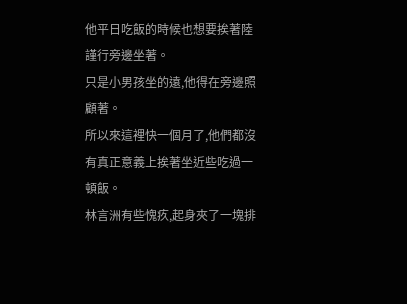他平日吃飯的時候也想要挨著陸謹行旁邊坐著。
只是小男孩坐的遠,他得在旁邊照顧著。
所以來這裡快一個月了,他們都沒有真正意義上挨著坐近些吃過一頓飯。
林言洲有些愧疚,起身夾了一塊排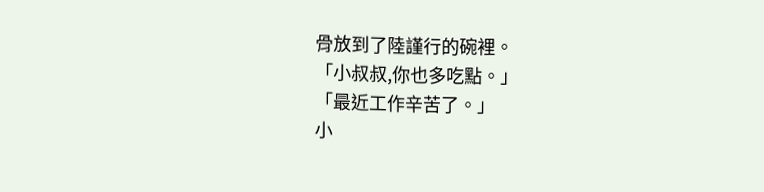骨放到了陸謹行的碗裡。
「小叔叔,你也多吃點。」
「最近工作辛苦了。」
小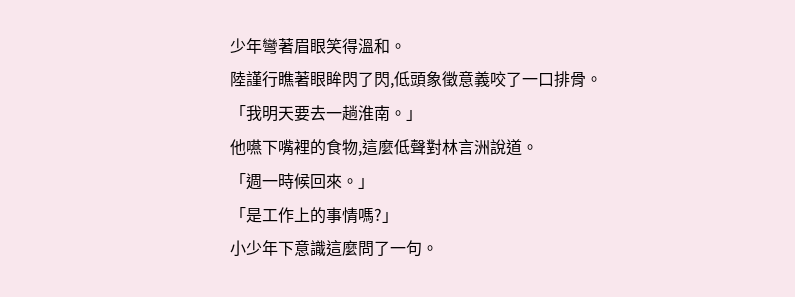少年彎著眉眼笑得溫和。
陸謹行瞧著眼眸閃了閃,低頭象徵意義咬了一口排骨。
「我明天要去一趟淮南。」
他嚥下嘴裡的食物,這麼低聲對林言洲說道。
「週一時候回來。」
「是工作上的事情嗎?」
小少年下意識這麼問了一句。